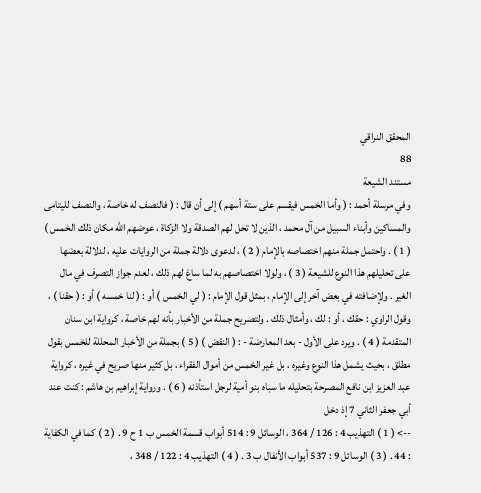المحقق النراقي
88
مستند الشيعة
وفي مرسلة أحمد : ( وأما الخمس فيقسم على ستة أسهم ) إلى أن قال : ( فالنصف له خاصة ، والنصف لليتامى والمساكين وأبناء السبيل من آل محمد ، الذين لا تحل لهم الصدقة ولا الزكاة ، عوضهم الله مكان ذلك الخمس ) ( 1 ) . واحتمل جملة منهم اختصاصه بالإمام ( 2 ) ، لدعوى دلالة جملة من الروايات عليه ، لدلالة بعضها على تحليلهم هذا النوع للشيعة ( 3 ) ، ولولا اختصاصهم به لما ساغ لهم ذلك ، لعدم جواز التصرف في مال الغير . ولإضافته في بعض آخر إلى الإمام ، بمثل قول الإمام : ( لي الخمس ) أو : ( لنا خمسه ) أو : ( حقنا ) ، وقول الراوي : حقك ، أو : لك ، وأمثال ذلك . ولتصريح جملة من الأخبار بأنه لهم خاصة ، كرواية ابن سنان المتقدمة ( 4 ) . ويرد على الأول - بعد المعارضة - : ( النقض ) ( 5 ) بجملة من الأخبار المحللة للخمس بقول مطلق ، بحيث يشمل هذا النوع وغيره ، بل غير الخمس من أموال الفقراء ، بل كثير منها صريح في غيره ، كرواية عبد العزيز ابن نافع المصرحة بتحليله ما سباه بنو أمية لرجل استأذنه ( 6 ) . ورواية إبراهيم بن هاشم : كنت عند أبي جعفر الثاني 7 إذ دخل
--> ( 1 ) التهذيب 4 : 126 / 364 ، الوسائل 9 : 514 أبواب قسمة الخمس ب 1 ح 9 . ( 2 ) كما في الكفاية : 44 . ( 3 ) الوسائل 9 : 537 أبواب الأنفال ب 3 . ( 4 ) التهذيب 4 : 122 / 348 ،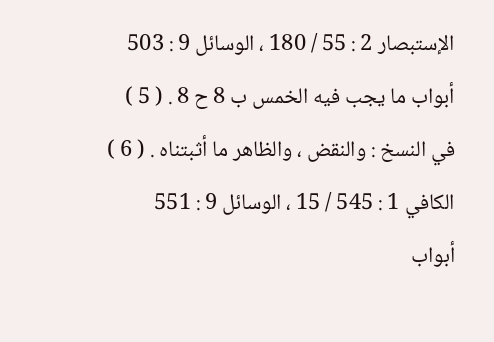الإستبصار 2 : 55 / 180 ، الوسائل 9 : 503 أبواب ما يجب فيه الخمس ب 8 ح 8 . ( 5 ) في النسخ : والنقض ، والظاهر ما أثبتناه . ( 6 ) الكافي 1 : 545 / 15 ، الوسائل 9 : 551 أبواب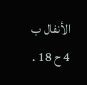الأنفال ب 4 ح 18 .